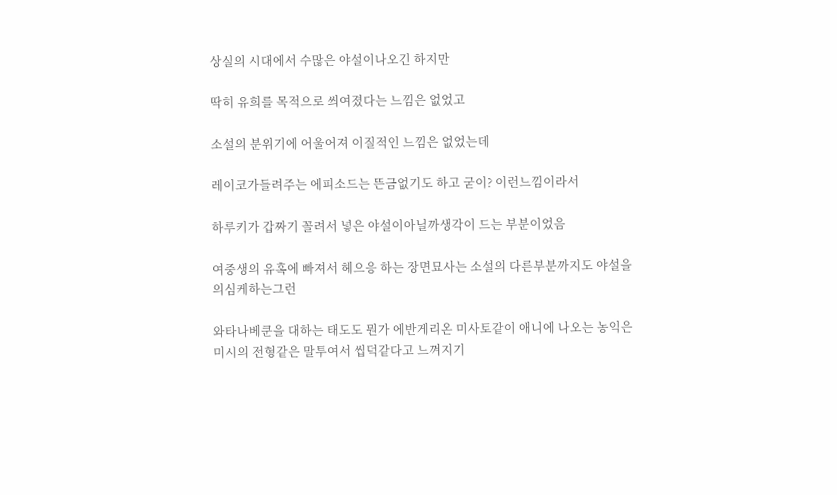상실의 시대에서 수많은 야설이나오긴 하지만

딱히 유희를 목적으로 씌여졌다는 느낌은 없었고

소설의 분위기에 어울어져 이질적인 느낌은 없었는데

레이코가들려주는 에피소드는 뜬금없기도 하고 굳이? 이런느낌이라서

하루키가 갑짜기 꼴려서 넣은 야설이아닐까생각이 드는 부분이었음

여중생의 유혹에 빠져서 헤으응 하는 장면묘사는 소설의 다른부분까지도 야설을 의심케하는그런

와타나베쿤을 대하는 태도도 뭔가 에반게리온 미사토같이 애니에 나오는 농익은 미시의 전형같은 말투여서 씹덕같다고 느껴지기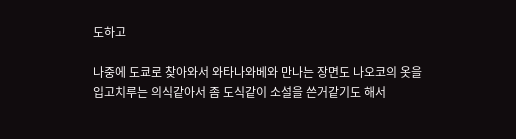도하고

나중에 도쿄로 찾아와서 와타나와베와 만나는 장면도 나오코의 옷을 입고치루는 의식같아서 좀 도식같이 소설을 쓴거같기도 해서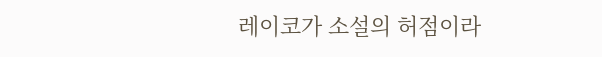레이코가 소설의 허점이라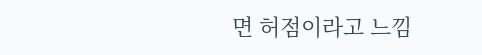면 허점이라고 느낌